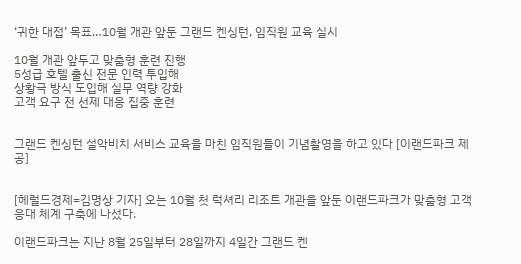‘귀한 대접’ 목표…10월 개관 앞둔 그랜드 켄싱턴, 임직원 교육 실시

10월 개관 앞두고 맞춤형 훈련 진행
5성급 호텔 출신 전문 인력 투입해
상황극 방식 도입해 실무 역량 강화
고객 요구 전 선제 대응 집중 훈련


그랜드 켄싱턴 설악비치 서비스 교육을 마친 임직원들이 기념촬영을 하고 있다 [이랜드파크 제공]


[헤럴드경제=김명상 기자] 오는 10월 첫 럭셔리 리조트 개관을 앞둔 이랜드파크가 맞춤형 고객 응대 체계 구축에 나섰다.

이랜드파크는 지난 8월 25일부터 28일까지 4일간 그랜드 켄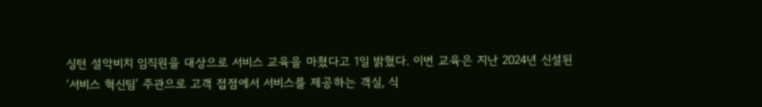싱턴 설악비치 임직원을 대상으로 서비스 교육을 마쳤다고 1일 밝혔다. 이번 교육은 지난 2024년 신설된 ‘서비스 혁신팀’ 주관으로 고객 접점에서 서비스를 제공하는 객실, 식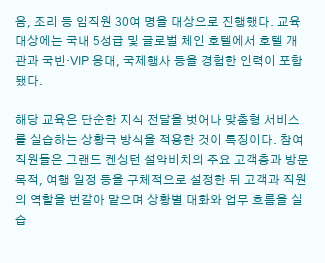음, 조리 등 임직원 30여 명을 대상으로 진행했다. 교육 대상에는 국내 5성급 및 글로벌 체인 호텔에서 호텔 개관과 국빈·VIP 응대, 국제행사 등을 경험한 인력이 포함됐다.

해당 교육은 단순한 지식 전달을 벗어나 맞춤형 서비스를 실습하는 상황극 방식을 적용한 것이 특징이다. 참여 직원들은 그랜드 켄싱턴 설악비치의 주요 고객층과 방문 목적, 여행 일정 등을 구체적으로 설정한 뒤 고객과 직원의 역할을 번갈아 맡으며 상황별 대화와 업무 흐름을 실습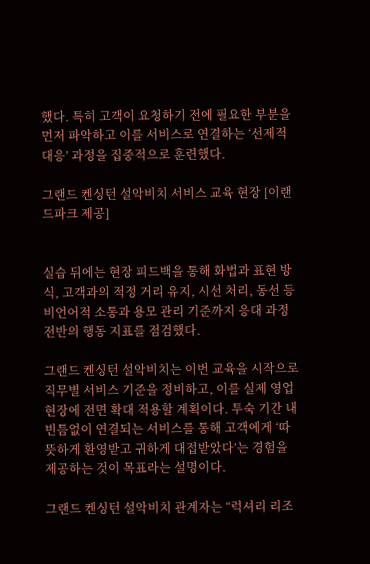했다. 특히 고객이 요청하기 전에 필요한 부분을 먼저 파악하고 이를 서비스로 연결하는 ‘선제적 대응’ 과정을 집중적으로 훈련했다.

그랜드 켄싱턴 설악비치 서비스 교육 현장 [이랜드파크 제공]


실습 뒤에는 현장 피드백을 통해 화법과 표현 방식, 고객과의 적정 거리 유지, 시선 처리, 동선 등 비언어적 소통과 용모 관리 기준까지 응대 과정 전반의 행동 지표를 점검했다.

그랜드 켄싱턴 설악비치는 이번 교육을 시작으로 직무별 서비스 기준을 정비하고, 이를 실제 영업 현장에 전면 확대 적용할 계획이다. 투숙 기간 내 빈틈없이 연결되는 서비스를 통해 고객에게 ‘따뜻하게 환영받고 귀하게 대접받았다’는 경험을 제공하는 것이 목표라는 설명이다.

그랜드 켄싱턴 설악비치 관계자는 “럭셔리 리조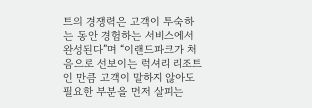트의 경쟁력은 고객이 투숙하는 동안 경험하는 서비스에서 완성된다”며 “이랜드파크가 처음으로 선보이는 럭셔리 리조트인 만큼 고객이 말하지 않아도 필요한 부분을 먼저 살피는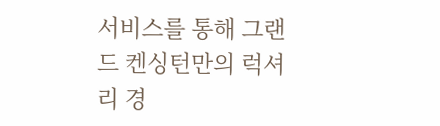서비스를 통해 그랜드 켄싱턴만의 럭셔리 경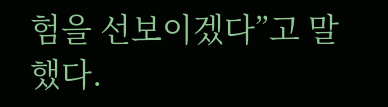험을 선보이겠다”고 말했다.